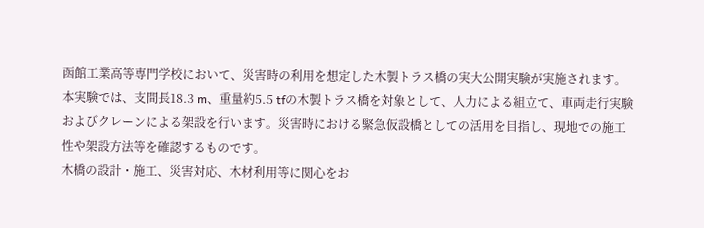函館工業高等専門学校において、災害時の利用を想定した木製トラス橋の実大公開実験が実施されます。
本実験では、支間長18.3 m、重量約5.5 tfの木製トラス橋を対象として、人力による組立て、車両走行実験およびクレーンによる架設を行います。災害時における緊急仮設橋としての活用を目指し、現地での施工性や架設方法等を確認するものです。
木橋の設計・施工、災害対応、木材利用等に関心をお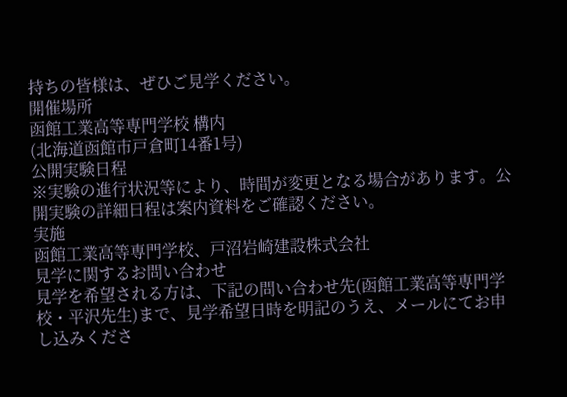持ちの皆様は、ぜひご見学ください。
開催場所
函館工業高等専門学校 構内
(北海道函館市戸倉町14番1号)
公開実験日程
※実験の進行状況等により、時間が変更となる場合があります。公開実験の詳細日程は案内資料をご確認ください。
実施
函館工業高等専門学校、戸沼岩崎建設株式会社
見学に関するお問い合わせ
見学を希望される方は、下記の問い合わせ先(函館工業高等専門学校・平沢先生)まで、見学希望日時を明記のうえ、メールにてお申し込みくださ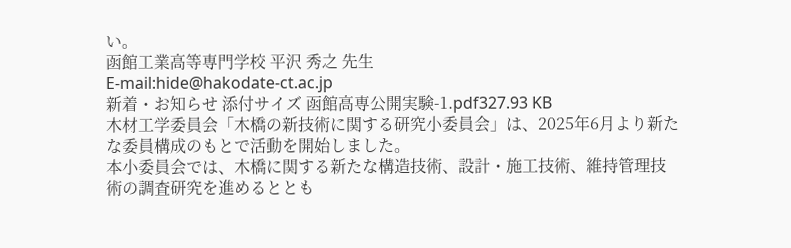い。
函館工業高等専門学校 平沢 秀之 先生
E-mail:hide@hakodate-ct.ac.jp
新着・お知らせ 添付サイズ 函館高専公開実験-1.pdf327.93 KB
木材工学委員会「木橋の新技術に関する研究小委員会」は、2025年6月より新たな委員構成のもとで活動を開始しました。
本小委員会では、木橋に関する新たな構造技術、設計・施工技術、維持管理技術の調査研究を進めるととも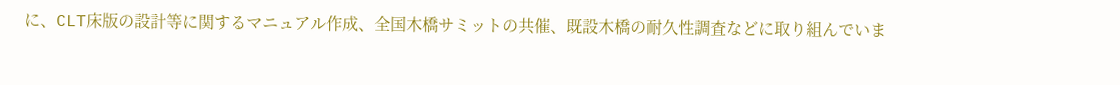に、CLT床版の設計等に関するマニュアル作成、全国木橋サミットの共催、既設木橋の耐久性調査などに取り組んでいま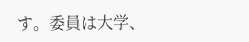す。委員は大学、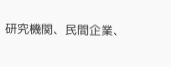研究機関、民間企業、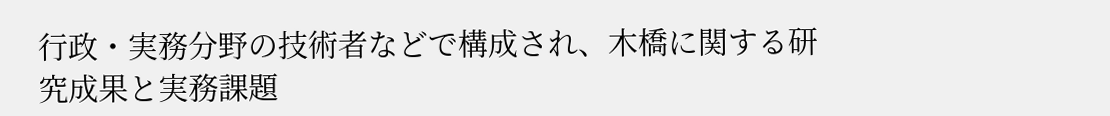行政・実務分野の技術者などで構成され、木橋に関する研究成果と実務課題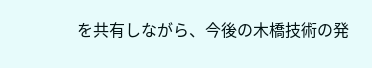を共有しながら、今後の木橋技術の発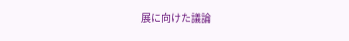展に向けた議論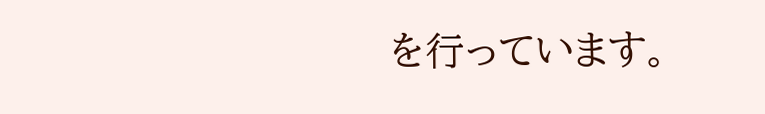を行っています。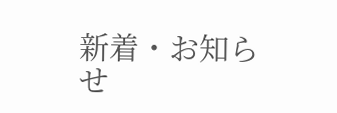新着・お知らせ